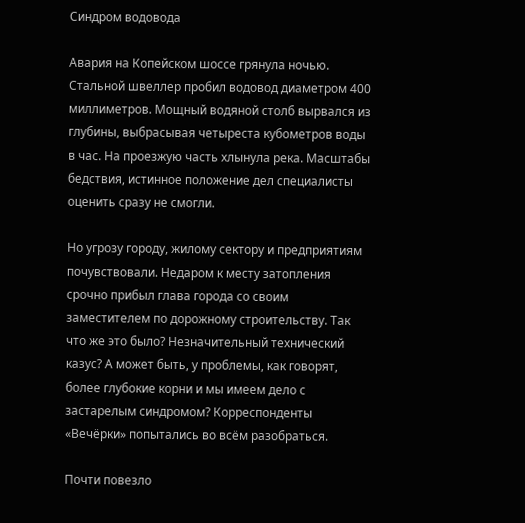Синдром водовода

Авария на Копейском шоссе грянула ночью. Стальной швеллер пробил водовод диаметром 400 миллиметров. Мощный водяной столб вырвался из глубины, выбрасывая четыреста кубометров воды в час. На проезжую часть хлынула река. Масштабы бедствия, истинное положение дел специалисты оценить сразу не смогли.

Но угрозу городу, жилому сектору и предприятиям почувствовали. Недаром к месту затопления срочно прибыл глава города со своим заместителем по дорожному строительству. Так что же это было? Незначительный технический казус? А может быть, у проблемы, как говорят, более глубокие корни и мы имеем дело с застарелым синдромом? Корреспонденты «Вечёрки» попытались во всём разобраться.

Почти повезло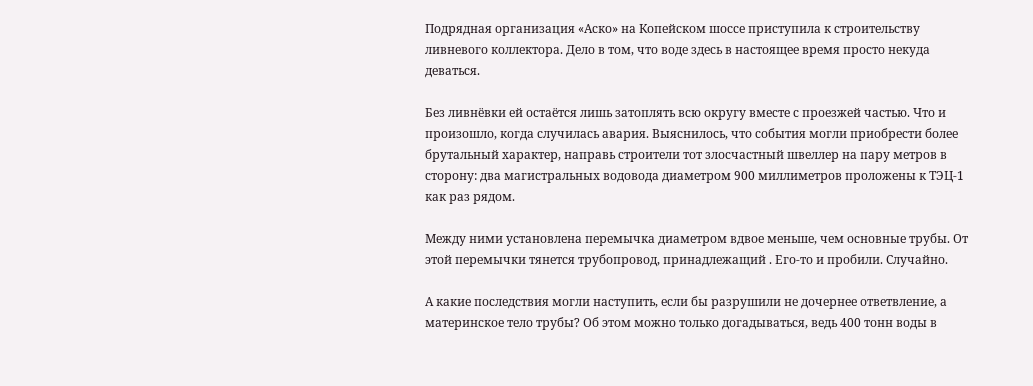Подрядная организация «Аско» на Копейском шоссе приступила к строительству ливневого коллектора. Дело в том, что воде здесь в настоящее время просто некуда деваться.

Без ливнёвки ей остаётся лишь затоплять всю округу вместе с проезжей частью. Что и произошло, когда случилась авария. Выяснилось, что события могли приобрести более брутальный характер, направь строители тот злосчастный швеллер на пару метров в сторону: два магистральных водовода диаметром 900 миллиметров проложены к ТЭЦ-1 как раз рядом.

Между ними установлена перемычка диаметром вдвое меньше, чем основные трубы. От этой перемычки тянется трубопровод, принадлежащий . Его-то и пробили. Случайно.

А какие последствия могли наступить, если бы разрушили не дочернее ответвление, а материнское тело трубы? Об этом можно только догадываться, ведь 400 тонн воды в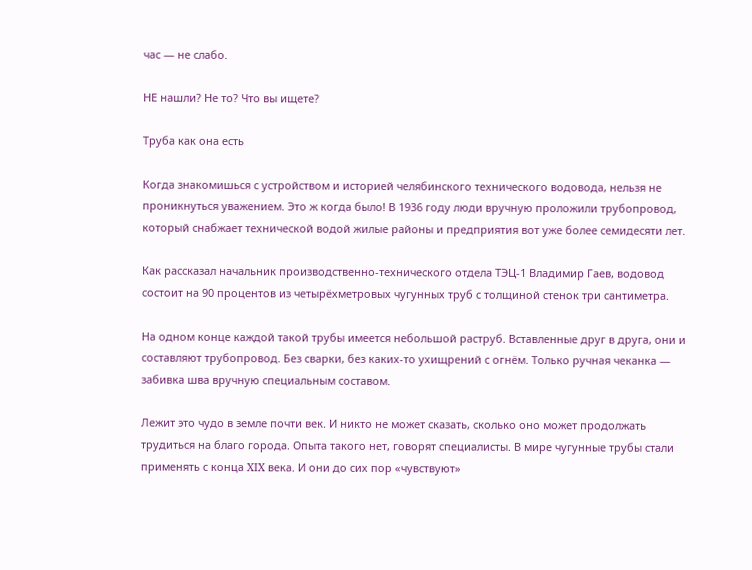час — не слабо.

НЕ нашли? Не то? Что вы ищете?

Труба как она есть

Когда знакомишься с устройством и историей челябинского технического водовода, нельзя не проникнуться уважением. Это ж когда было! В 1936 году люди вручную проложили трубопровод, который снабжает технической водой жилые районы и предприятия вот уже более семидесяти лет.

Как рассказал начальник производственно-технического отдела ТЭЦ-1 Владимир Гаев, водовод состоит на 90 процентов из четырёхметровых чугунных труб с толщиной стенок три сантиметра.

На одном конце каждой такой трубы имеется небольшой раструб. Вставленные друг в друга, они и составляют трубопровод. Без сварки, без каких-то ухищрений с огнём. Только ручная чеканка — забивка шва вручную специальным составом.

Лежит это чудо в земле почти век. И никто не может сказать, сколько оно может продолжать трудиться на благо города. Опыта такого нет, говорят специалисты. В мире чугунные трубы стали применять с конца XIX века. И они до сих пор «чувствуют»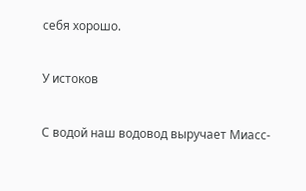себя хорошо.

У истоков

С водой наш водовод выручает Миасс-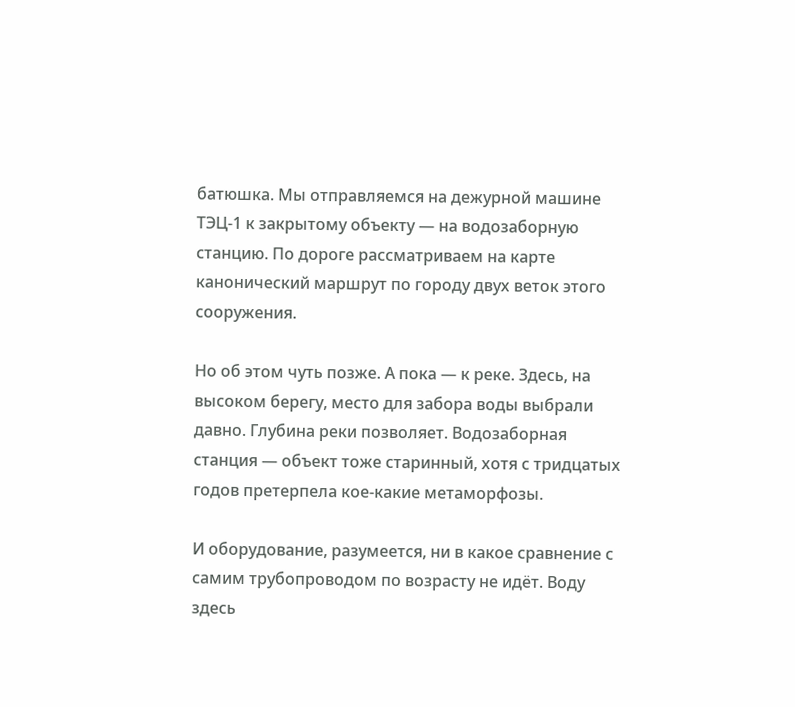батюшка. Мы отправляемся на дежурной машине ТЭЦ-1 к закрытому объекту — на водозаборную станцию. По дороге рассматриваем на карте канонический маршрут по городу двух веток этого сооружения.

Но об этом чуть позже. А пока — к реке. Здесь, на высоком берегу, место для забора воды выбрали давно. Глубина реки позволяет. Водозаборная станция — объект тоже старинный, хотя с тридцатых годов претерпела кое-какие метаморфозы.

И оборудование, разумеется, ни в какое сравнение с самим трубопроводом по возрасту не идёт. Воду здесь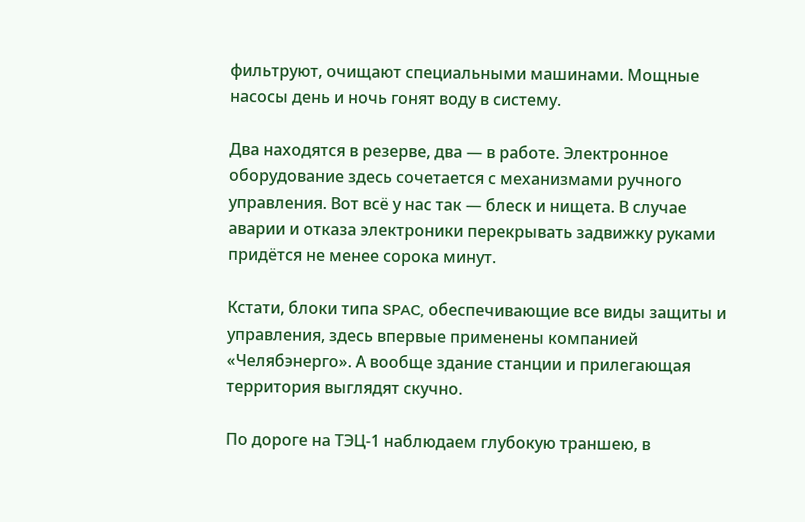фильтруют, очищают специальными машинами. Мощные насосы день и ночь гонят воду в систему.

Два находятся в резерве, два — в работе. Электронное оборудование здесь сочетается с механизмами ручного управления. Вот всё у нас так — блеск и нищета. В случае аварии и отказа электроники перекрывать задвижку руками придётся не менее сорока минут.

Кстати, блоки типа SPAC, обеспечивающие все виды защиты и управления, здесь впервые применены компанией «Челябэнерго». А вообще здание станции и прилегающая территория выглядят скучно.

По дороге на ТЭЦ-1 наблюдаем глубокую траншею, в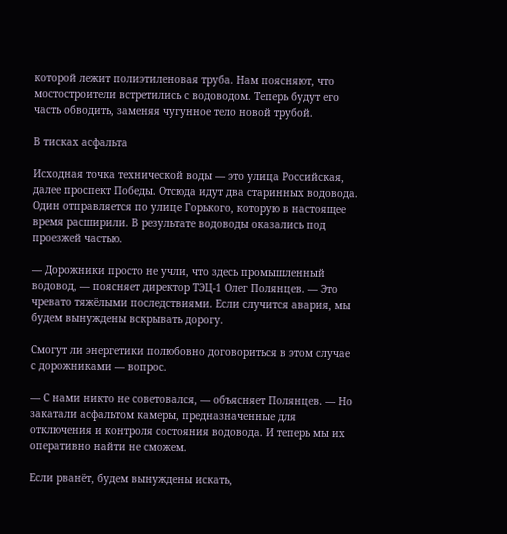которой лежит полиэтиленовая труба. Нам поясняют, что мостостроители встретились с водоводом. Теперь будут его часть обводить, заменяя чугунное тело новой трубой.

В тисках асфальта

Исходная точка технической воды — это улица Российская, далее проспект Победы. Отсюда идут два старинных водовода. Один отправляется по улице Горького, которую в настоящее время расширили. В результате водоводы оказались под проезжей частью.

— Дорожники просто не учли, что здесь промышленный водовод, — поясняет директор ТЭЦ-1 Олег Полянцев. — Это чревато тяжёлыми последствиями. Если случится авария, мы будем вынуждены вскрывать дорогу.

Смогут ли энергетики полюбовно договориться в этом случае с дорожниками — вопрос.

— С нами никто не советовался, — объясняет Полянцев. — Но закатали асфальтом камеры, предназначенные для отключения и контроля состояния водовода. И теперь мы их оперативно найти не сможем.

Если рванёт, будем вынуждены искать,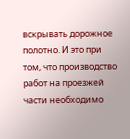вскрывать дорожное полотно. И это при том, что производство работ на проезжей части необходимо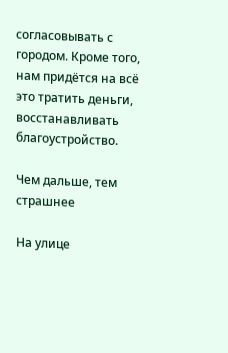согласовывать с городом. Кроме того, нам придётся на всё это тратить деньги, восстанавливать благоустройство.

Чем дальше, тем страшнее

На улице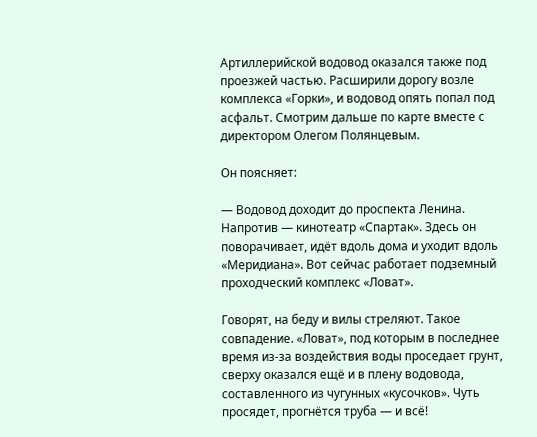Артиллерийской водовод оказался также под проезжей частью. Расширили дорогу возле комплекса «Горки», и водовод опять попал под асфальт. Смотрим дальше по карте вместе с директором Олегом Полянцевым.

Он поясняет:

— Водовод доходит до проспекта Ленина. Напротив — кинотеатр «Спартак». Здесь он поворачивает, идёт вдоль дома и уходит вдоль «Меридиана». Вот сейчас работает подземный проходческий комплекс «Ловат».

Говорят, на беду и вилы стреляют. Такое совпадение. «Ловат», под которым в последнее время из-за воздействия воды проседает грунт, сверху оказался ещё и в плену водовода, составленного из чугунных «кусочков». Чуть просядет, прогнётся труба — и всё!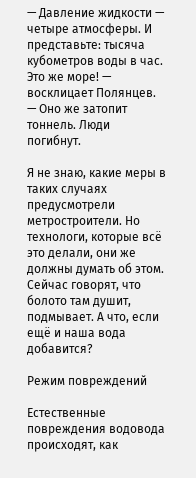— Давление жидкости — четыре атмосферы. И представьте: тысяча кубометров воды в час. Это же море! — восклицает Полянцев. — Оно же затопит тоннель. Люди погибнут.

Я не знаю, какие меры в таких случаях предусмотрели метростроители. Но технологи, которые всё это делали, они же должны думать об этом. Сейчас говорят, что болото там душит, подмывает. А что, если ещё и наша вода добавится?

Режим повреждений

Естественные повреждения водовода происходят, как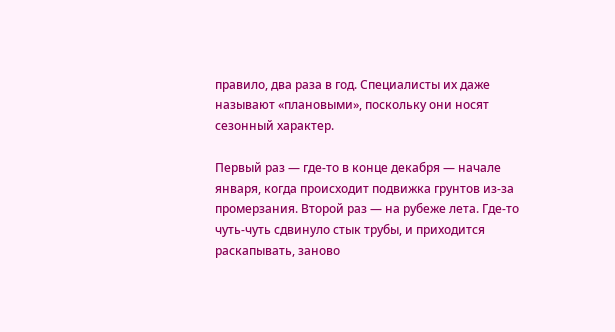правило, два раза в год. Специалисты их даже называют «плановыми», поскольку они носят сезонный характер.

Первый раз — где-то в конце декабря — начале января, когда происходит подвижка грунтов из-за промерзания. Второй раз — на рубеже лета. Где-то чуть-чуть сдвинуло стык трубы, и приходится раскапывать, заново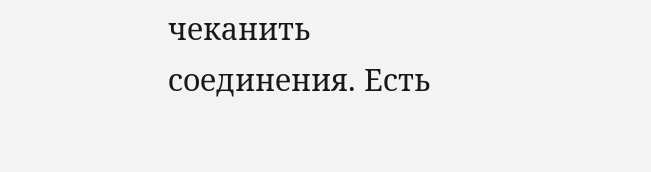чеканить соединения. Есть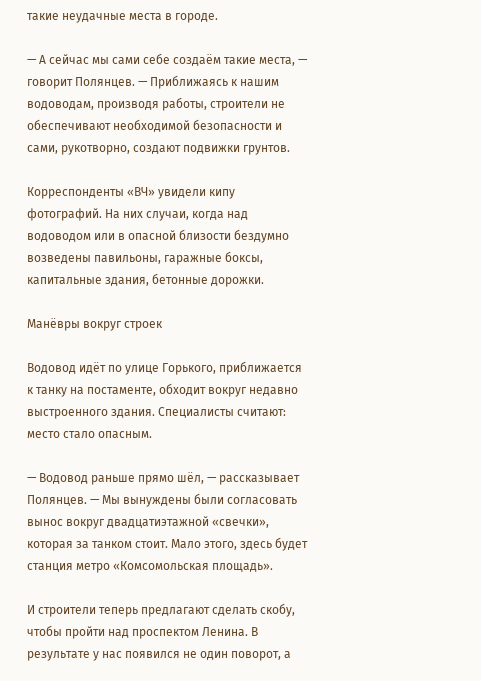такие неудачные места в городе.

— А сейчас мы сами себе создаём такие места, — говорит Полянцев. — Приближаясь к нашим водоводам, производя работы, строители не обеспечивают необходимой безопасности и сами, рукотворно, создают подвижки грунтов.

Корреспонденты «ВЧ» увидели кипу фотографий. На них случаи, когда над водоводом или в опасной близости бездумно возведены павильоны, гаражные боксы, капитальные здания, бетонные дорожки.

Манёвры вокруг строек

Водовод идёт по улице Горького, приближается к танку на постаменте, обходит вокруг недавно выстроенного здания. Специалисты считают: место стало опасным.

— Водовод раньше прямо шёл, — рассказывает Полянцев. — Мы вынуждены были согласовать вынос вокруг двадцатиэтажной «свечки», которая за танком стоит. Мало этого, здесь будет станция метро «Комсомольская площадь».

И строители теперь предлагают сделать скобу, чтобы пройти над проспектом Ленина. В результате у нас появился не один поворот, а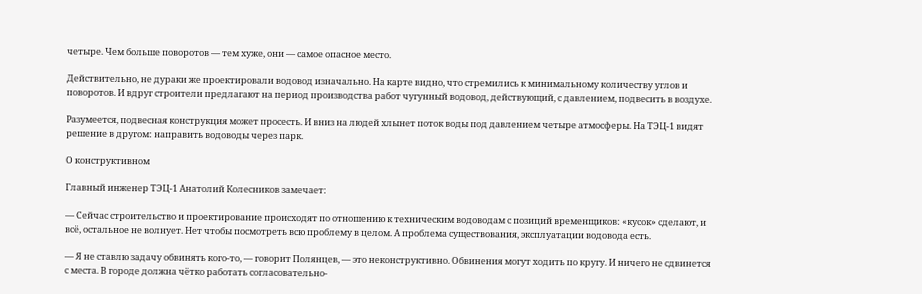четыре. Чем больше поворотов — тем хуже, они — самое опасное место.

Действительно, не дураки же проектировали водовод изначально. На карте видно, что стремились к минимальному количеству углов и поворотов. И вдруг строители предлагают на период производства работ чугунный водовод, действующий, с давлением, подвесить в воздухе.

Разумеется, подвесная конструкция может просесть. И вниз на людей хлынет поток воды под давлением четыре атмосферы. На ТЭЦ-1 видят решение в другом: направить водоводы через парк.

О конструктивном

Главный инженер ТЭЦ-1 Анатолий Колесников замечает:

— Сейчас строительство и проектирование происходят по отношению к техническим водоводам с позиций временщиков: «кусок» сделают, и всё, остальное не волнует. Нет чтобы посмотреть всю проблему в целом. А проблема существования, эксплуатации водовода есть.

— Я не ставлю задачу обвинять кого-то, — говорит Полянцев, — это неконструктивно. Обвинения могут ходить по кругу. И ничего не сдвинется с места. В городе должна чётко работать согласовательно-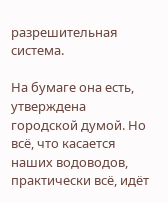разрешительная система.

На бумаге она есть, утверждена городской думой. Но всё, что касается наших водоводов, практически всё, идёт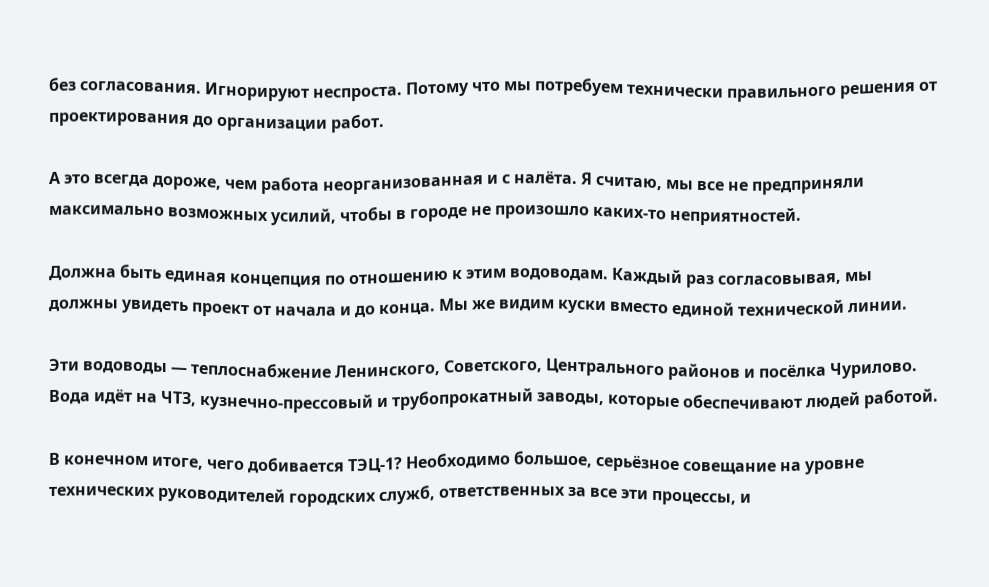без согласования. Игнорируют неспроста. Потому что мы потребуем технически правильного решения от проектирования до организации работ.

А это всегда дороже, чем работа неорганизованная и с налёта. Я считаю, мы все не предприняли максимально возможных усилий, чтобы в городе не произошло каких-то неприятностей.

Должна быть единая концепция по отношению к этим водоводам. Каждый раз согласовывая, мы должны увидеть проект от начала и до конца. Мы же видим куски вместо единой технической линии.

Эти водоводы — теплоснабжение Ленинского, Советского, Центрального районов и посёлка Чурилово. Вода идёт на ЧТЗ, кузнечно-прессовый и трубопрокатный заводы, которые обеспечивают людей работой.

В конечном итоге, чего добивается ТЭЦ-1? Необходимо большое, серьёзное совещание на уровне технических руководителей городских служб, ответственных за все эти процессы, и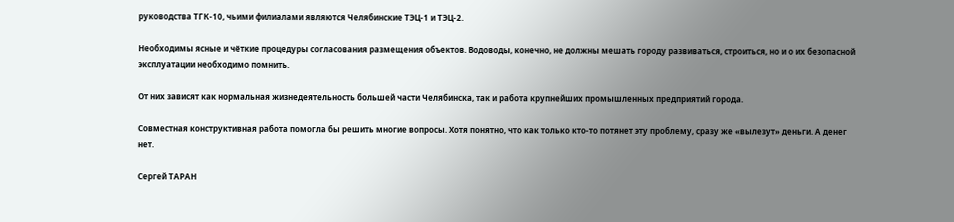руководства ТГК-10, чьими филиалами являются Челябинские ТЭЦ-1 и ТЭЦ-2.

Необходимы ясные и чёткие процедуры согласования размещения объектов. Водоводы, конечно, не должны мешать городу развиваться, строиться, но и о их безопасной эксплуатации необходимо помнить.

От них зависят как нормальная жизнедеятельность большей части Челябинска, так и работа крупнейших промышленных предприятий города.

Совместная конструктивная работа помогла бы решить многие вопросы. Хотя понятно, что как только кто-то потянет эту проблему, сразу же «вылезут» деньги. А денег нет.

Сергей ТАРАН